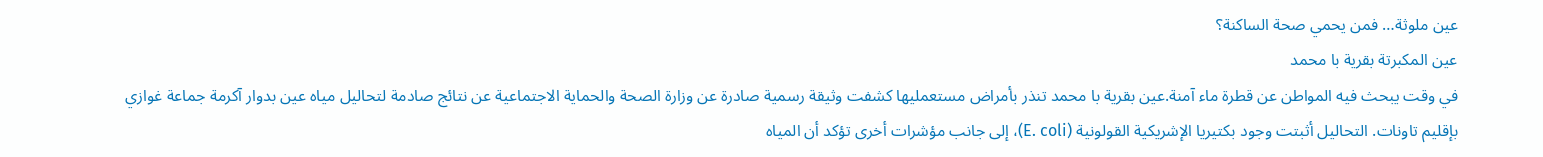عين ملوثة… فمن يحمي صحة الساكنة؟
عين المكبرتة بقرية با محمد
في وقت يبحث فيه المواطن عن قطرة ماء آمنة.عين بقرية با محمد تنذر بأمراض مستعمليها كشفت وثيقة رسمية صادرة عن وزارة الصحة والحماية الاجتماعية عن نتائج صادمة لتحاليل مياه عين بدوار آكرمة جماعة غوازي بإقليم تاونات. التحاليل أثبتت وجود بكتيريا الإشريكية القولونية (E. coli)، إلى جانب مؤشرات أخرى تؤكد أن المياه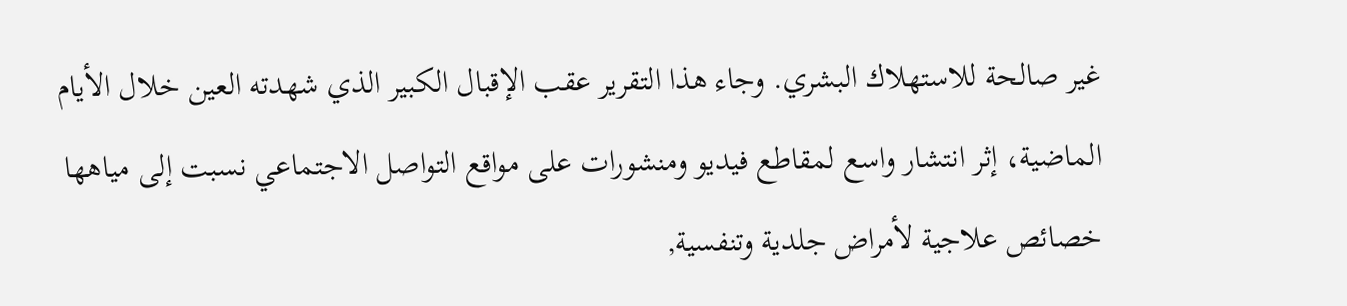غير صالحة للاستهلاك البشري. وجاء هذا التقرير عقب الإقبال الكبير الذي شهدته العين خلال الأيام الماضية، إثر انتشار واسع لمقاطع فيديو ومنشورات على مواقع التواصل الاجتماعي نسبت إلى مياهها خصائص علاجية لأمراض جلدية وتنفسية,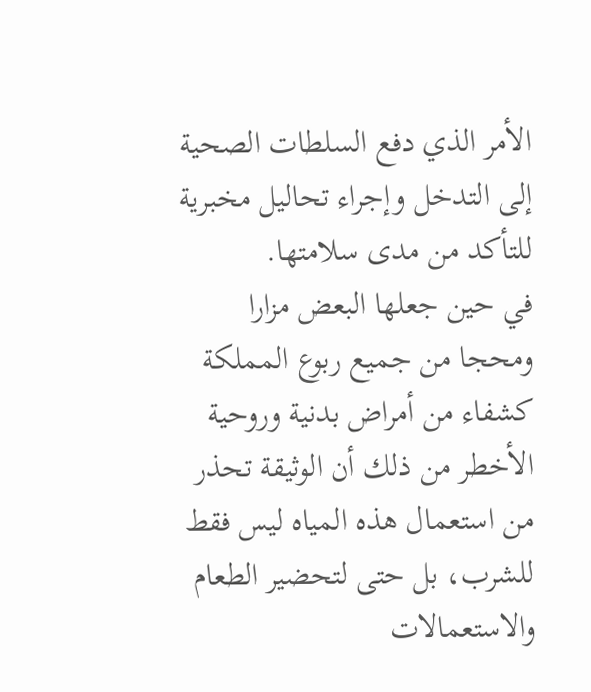الأمر الذي دفع السلطات الصحية إلى التدخل وإجراء تحاليل مخبرية للتأكد من مدى سلامتها.
في حين جعلها البعض مزارا ومحجا من جميع ربوع المملكة كشفاء من أمراض بدنية وروحية
الأخطر من ذلك أن الوثيقة تحذر من استعمال هذه المياه ليس فقط للشرب، بل حتى لتحضير الطعام والاستعمالات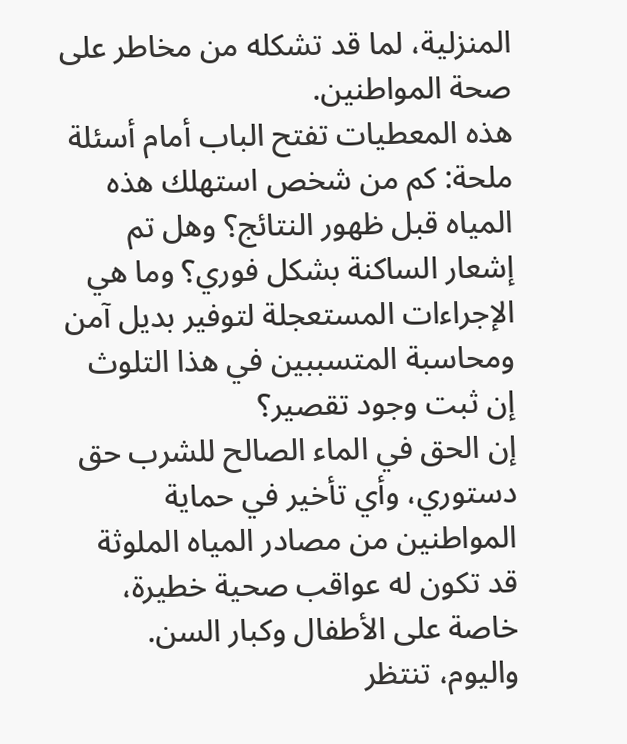المنزلية، لما قد تشكله من مخاطر على صحة المواطنين.
هذه المعطيات تفتح الباب أمام أسئلة ملحة: كم من شخص استهلك هذه المياه قبل ظهور النتائج؟ وهل تم إشعار الساكنة بشكل فوري؟ وما هي الإجراءات المستعجلة لتوفير بديل آمن ومحاسبة المتسببين في هذا التلوث إن ثبت وجود تقصير؟
إن الحق في الماء الصالح للشرب حق دستوري، وأي تأخير في حماية المواطنين من مصادر المياه الملوثة قد تكون له عواقب صحية خطيرة، خاصة على الأطفال وكبار السن. واليوم، تنتظر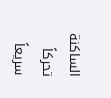الساكنة تحركاً سريعاً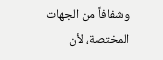وشفافاً من الجهات المختصة، لأن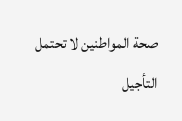صحة المواطنين لا تحتمل التأجيل